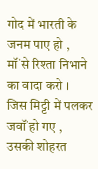गोद में भारती के जनम पाए हो ,
मॉं से रिश्ता निभाने का वादा करो ।
जिस मिट्टी में पलकर जवॉं हो गए ,
उसकी शोहरत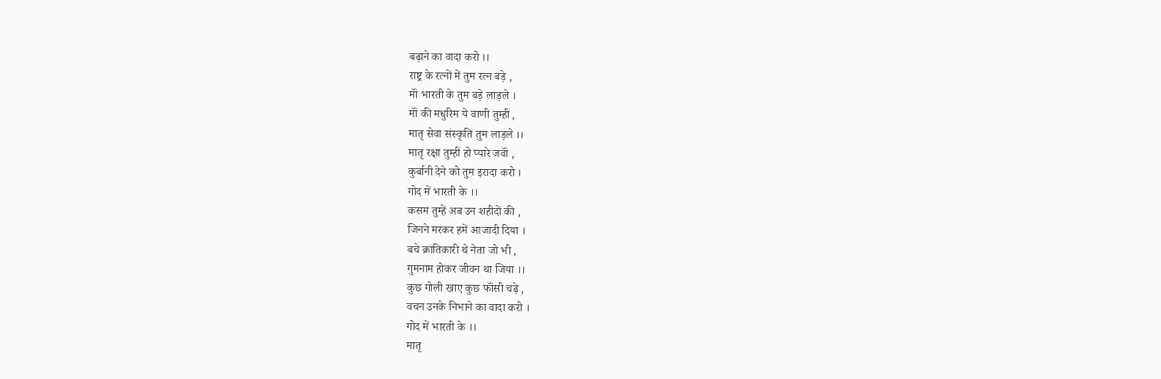बढ़ाने का वादा करो ।।
राष्ट्र के रत्नों में तुम रत्न बड़े ,
मॉं भारती के तुम बड़े लाड़ले ।
मॉं की मधुरिम ये वाणी तुम्हीं ,
मातृ सेवा संस्कृति तुम लाड़ले ।।
मातृ रक्षा तुम्हीं हो प्यारे जवॉं ,
कुर्बानी देने को तुम इरादा करो ।
गोद में भारती के ।।
कसम तुम्हें अब उन शहीदों की ,
जिनने मरकर हमें आजादी दिया ।
बचे क्रांतिकारी थे नेता जो भी ,
गुमनाम होकर जीवन था जिया ।।
कुछ गोली खाए कुछ फॉंसी चढ़े ,
वचन उनके निभाने का वादा करो ।
गोद में भारती के ।।
मातृ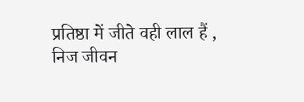प्रतिष्ठा में जीते वही लाल हैं ,
निज जीवन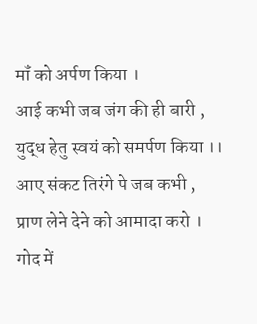मॉं को अर्पण किया ।
आई कभी जब जंग की ही बारी ,
युद्ध हेतु स्वयं को समर्पण किया ।।
आए संकट तिरंगे पे जब कभी ,
प्राण लेने देने को आमादा करो ।
गोद में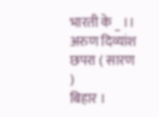भारती के _ ।।
अरुण दिव्यांश
छपरा ( सारण )
बिहार ।